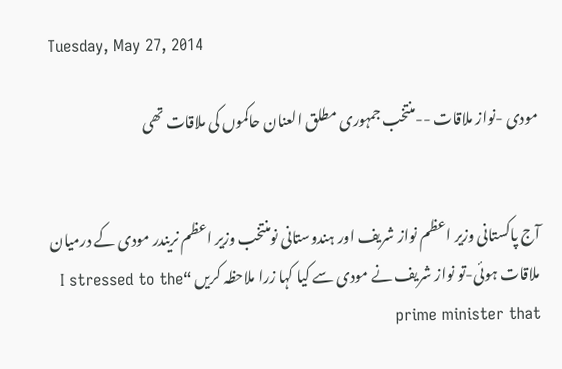Tuesday, May 27, 2014

مودی -نواز ملاقات --منتخب جمہوری مطلق العنان حاکموں کی ملاقات تھی


آج پاکستانی وزیر اعظم نواز شریف اور ہندوستانی نومنتخب وزیر اعظم نریندر مودی کے درمیان ملاقات ہوئی-تو نواز شریف نے مودی سے کیا کہا زرا ملاحظہ کریں “I stressed to the prime minister that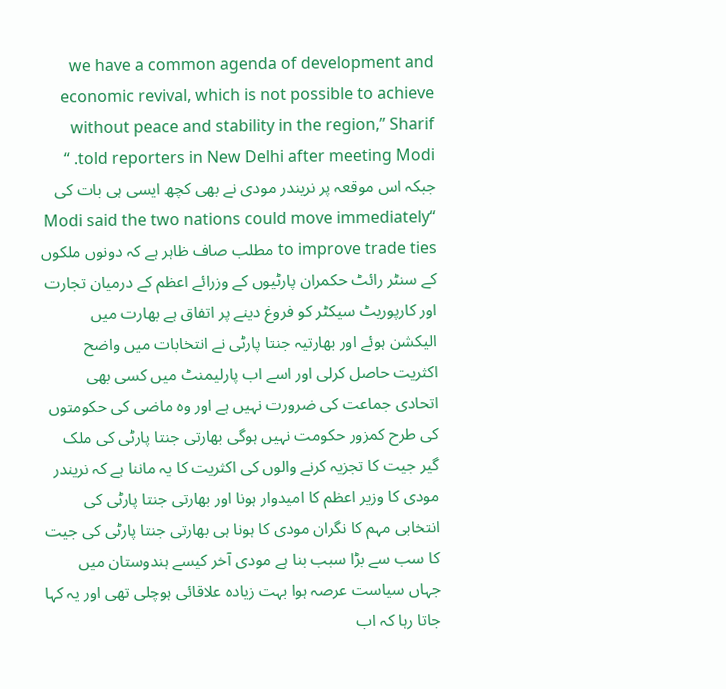we have a common agenda of development and economic revival, which is not possible to achieve without peace and stability in the region,” Sharif told reporters in New Delhi after meeting Modi. “ جبکہ اس موقعہ پر نریندر مودی نے بھی کچھ ایسی ہی بات کی “Modi said the two nations could move immediately to improve trade ties مطلب صاف ظاہر ہے کہ دونوں ملکوں کے سنٹر رائٹ حکمران پارٹیوں کے وزرائے اعظم کے درمیان تجارت اور کارپوریٹ سیکٹر کو فروغ دینے پر اتفاق ہے بھارت میں الیکشن ہوئے اور بھارتیہ جنتا پارٹی نے انتخابات میں واضح اکثریت حاصل کرلی اور اسے اب پارلیمنٹ میں کسی بھی اتحادی جماعت کی ضرورت نہیں ہے اور وہ ماضی کی حکومتوں کی طرح کمزور حکومت نہیں ہوگی بھارتی جنتا پارٹی کی ملک گیر جیت کا تجزیہ کرنے والوں کی اکثریت کا یہ ماننا ہے کہ نریندر مودی کا وزیر اعظم کا امیدوار ہونا اور بھارتی جنتا پارٹی کی انتخابی مہم کا نگران مودی کا ہونا ہی بھارتی جنتا پارٹی کی جیت کا سب سے بڑا سبب بنا ہے مودی آخر کیسے ہندوستان میں جہاں سیاست عرصہ ہوا بہت زیادہ علاقائی ہوچلی تھی اور یہ کہا جاتا رہا کہ اب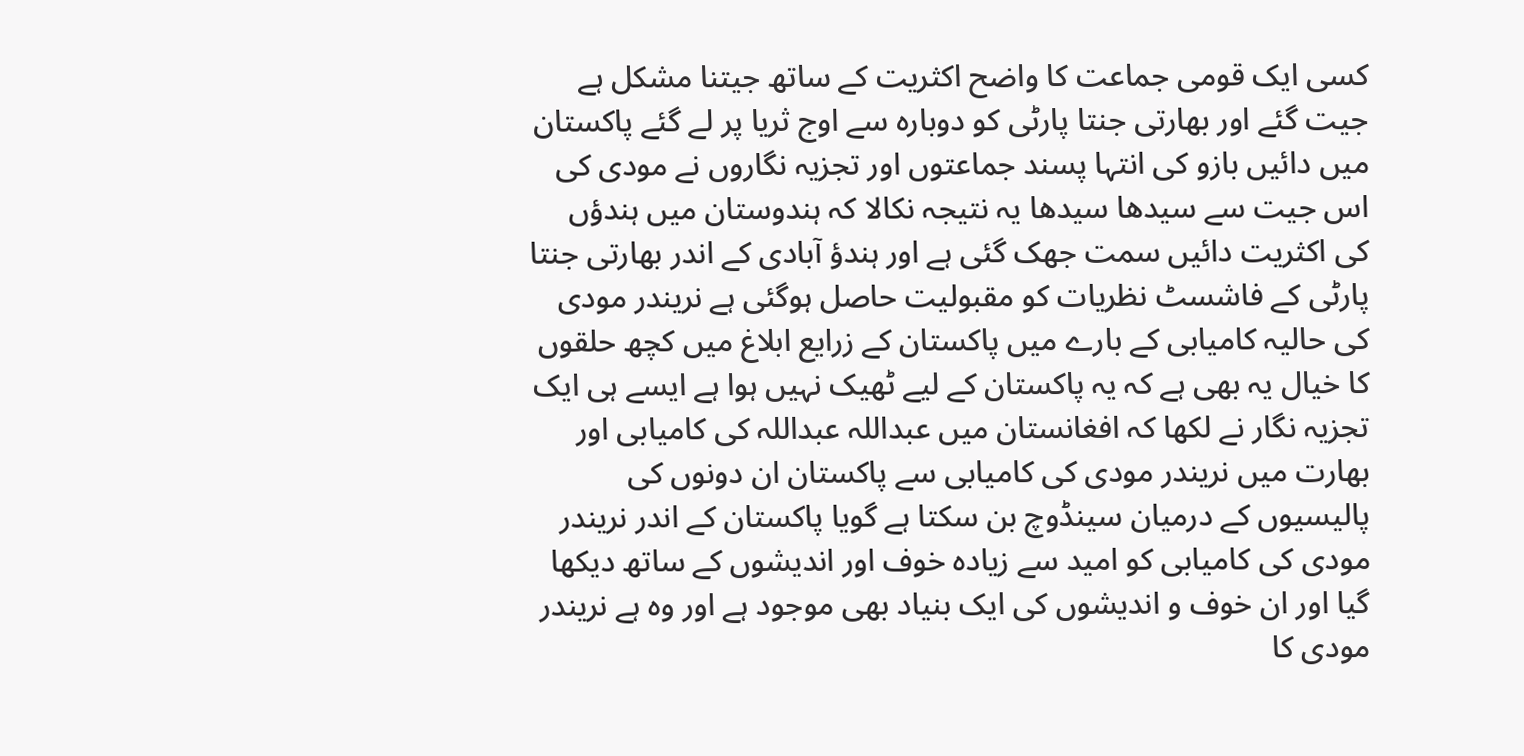کسی ایک قومی جماعت کا واضح اکثریت کے ساتھ جیتنا مشکل ہے جیت گئے اور بھارتی جنتا پارٹی کو دوبارہ سے اوج ثریا پر لے گئے پاکستان میں دائیں بازو کی انتہا پسند جماعتوں اور تجزیہ نگاروں نے مودی کی اس جیت سے سیدھا سیدھا یہ نتیجہ نکالا کہ ہندوستان میں ہندؤں کی اکثریت دائیں سمت جھک گئی ہے اور ہندؤ آبادی کے اندر بھارتی جنتا پارٹی کے فاشسٹ نظریات کو مقبولیت حاصل ہوگئی ہے نریندر مودی کی حالیہ کامیابی کے بارے میں پاکستان کے زرایع ابلاغ میں کچھ حلقوں کا خیال یہ بھی ہے کہ یہ پاکستان کے لیے ٹھیک نہیں ہوا ہے ایسے ہی ایک تجزیہ نگار نے لکھا کہ افغانستان میں عبداللہ عبداللہ کی کامیابی اور بھارت میں نریندر مودی کی کامیابی سے پاکستان ان دونوں کی پالیسیوں کے درمیان سینڈوچ بن سکتا ہے گویا پاکستان کے اندر نریندر مودی کی کامیابی کو امید سے زیادہ خوف اور اندیشوں کے ساتھ دیکھا گیا اور ان خوف و اندیشوں کی ایک بنیاد بھی موجود ہے اور وہ ہے نریندر مودی کا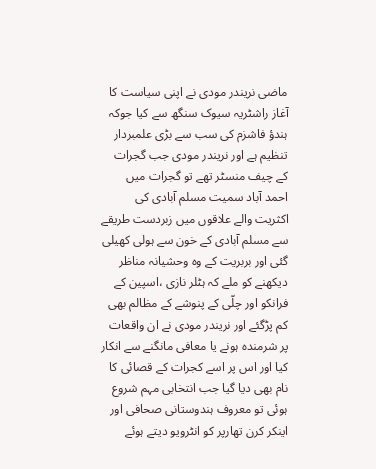ماضی نریندر مودی نے اپنی سیاست کا آغاز راشٹریہ سیوک سنگھ سے کیا جوکہ ہندؤ فاشزم کی سب سے بڑی علمبردار تنظیم ہے اور نریندر مودی جب گجرات کے چیف منسٹر تھے تو گجرات میں احمد آباد سمیت مسلم آبادی کی اکثریت والے علاقوں میں زبردست طریقے سے مسلم آبادی کے خون سے ہولی کھیلی گئی اور بربریت کے وہ وحشیانہ مناظر دیکھنے کو ملے کہ ہٹلر نازی ،اسپین کے فرانکو اور چلّی کے پنوشے کے مظالم بھی کم پڑگئے اور نریندر مودی نے ان واقعات پر شرمندہ ہونے یا معافی مانگنے سے انکار کیا اور اس پر اسے کجرات کے قصائی کا نام بھی دیا گیا جب انتخابی مہم شروع ہوئی تو معروف ہندوستانی صحافی اور اینکر کرن تھارپر کو انٹرویو دیتے ہوئے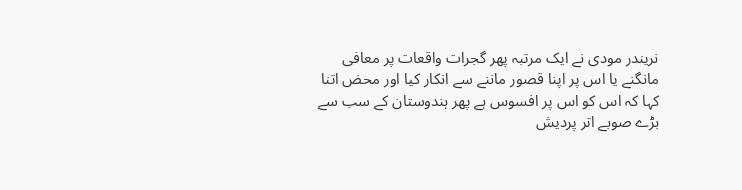نریندر مودی نے ایک مرتبہ پھر گجرات واقعات پر معافی مانگنے یا اس پر اپنا قصور ماننے سے انکار کیا اور محض اتنا کہا کہ اس کو اس پر افسوس ہے پھر ہندوستان کے سب سے بڑے صوبے اتر پردیش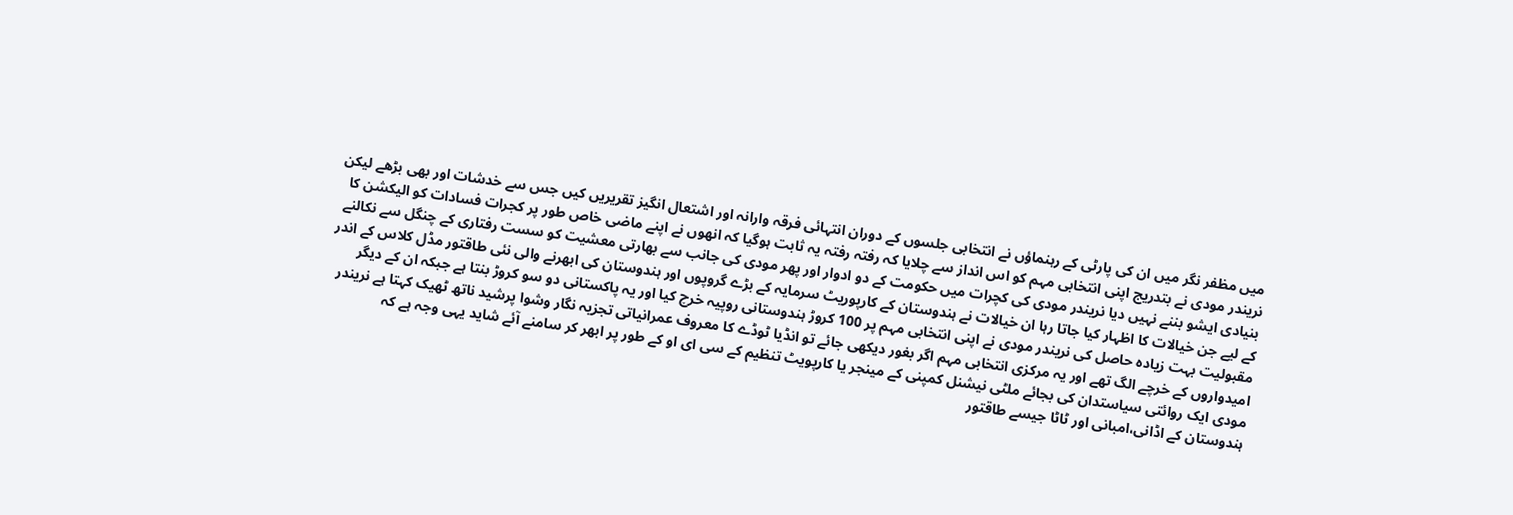میں مظفر نگر میں ان کی پارٹی کے رہنماؤں نے انتخابی جلسوں کے دوران انتہائی فرقہ وارانہ اور اشتعال انگیز تقریریں کیں جس سے خدشات اور بھی بڑھے لیکن نریندر مودی نے بتدریج اپنی انتخابی مہم کو اس انداز سے چلایا کہ رفتہ رفتہ یہ ثابت ہوگیا کہ انھوں نے اپنے ماضی خاص طور پر کجرات فسادات کو الیکشن کا بنیادی ایشو بننے نہیں دیا نریندر مودی کی کچرات میں حکومت کے دو ادوار اور پھر مودی کی جانب سے بھارتی معشیت کو سست رفتاری کے چنگل سے نکالنے کے لیے جن خیالات کا اظہار کیا جاتا رہا ان خیالات نے ہندوستان کے کارپوریٹ سرمایہ کے بڑے گروپوں اور ہندوستان کی ابھرنے والی نئی طاقتور مڈل کلاس کے اندر مقبولیت بہت زیادہ حاصل کی نریندر مودی نے اپنی انتخابی مہم پر 100 کروڑ ہندوستانی روپیہ خرچ کیا اور یہ پاکستانی دو سو کروڑ بنتا ہے جبکہ ان کے دیگر امیدواروں کے خرچے الگ تھے اور یہ مرکزی انتخابی مہم اگر بغور دیکھی جائے تو انڈیا ٹوڈے کا معروف عمرانیاتی تجزیہ نگار وشوا پرشید ناتھ ٹھیک کہتا ہے نریندر مودی ایک روائتی سیاستدان کی بجائے ملٹی نیشنل کمپنی کے مینجر یا کارپویٹ تنظیم کے سی ای او کے طور پر ابھر کر سامنے آئے شاید یہی وجہ ہے کہ ہندوستان کے اڈانی،امبانی اور ٹاٹا جیسے طاقتور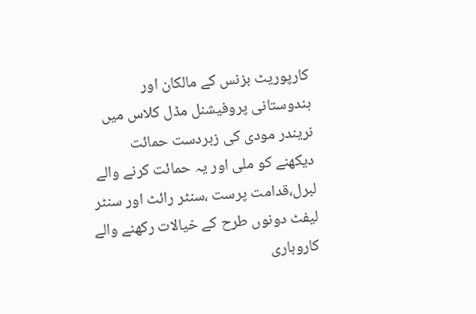کارپوریٹ بزنس کے مالکان اور ہندوستانی پروفیشنل مڈل کلاس میں نریندر مودی کی زبردست حمائت دیکھنے کو ملی اور یہ حمائت کرنے والے لبرل،قدامت پرست ،سنٹر رائٹ اور سنٹر لیفٹ دونوں طرح کے خیالات رکھنے والے کاروباری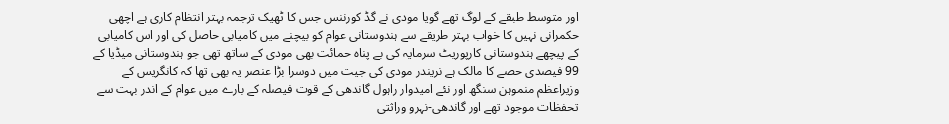اور متوسط طبقے کے لوگ تھے گویا مودی نے گڈ کورننس جس کا ٹھیک ترجمہ بہتر انتظام کاری ہے اچھی حکمرانی نہیں کا خواب بہتر طریقے سے ہندوستانی عوام کو بیچنے میں کامیابی حاصل کی اور اس کامیابی کے پیچھے ہندوستانی کارپوریٹ سرمایہ کی بے پناہ حمائت بھی مودی کے ساتھ تھی جو ہندوستانی میڈیا کے 99 فیصدی حصے کا مالک ہے نریندر مودی کی جیت میں دوسرا بڑا عنصر یہ بھی تھا کہ کانگریس کے وزیراعظم منموہن سنگھ اور نئے امیدوار راہول گاندھی کے قوت فیصلہ کے بارے میں عوام کے اندر بہت سے تحفظات موجود تھے اور گاندھی-نہرو وراثتی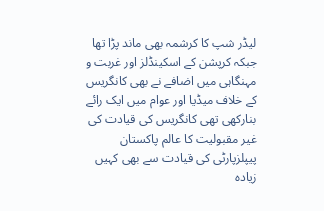لیڈر شپ کا کرشمہ بھی ماند پڑا تھا جبکہ کرپشن کے اسکینڈلز اور غربت و مہنگاہی میں اضافے نے بھی کانگریس کے خلاف میڈیا اور عوام میں ایک رائے بنارکھی تھی کانگریس کی قیادت کی غیر مقبولیت کا عالم پاکستان پیپلزپارٹی کی قیادت سے بھی کہیں زیادہ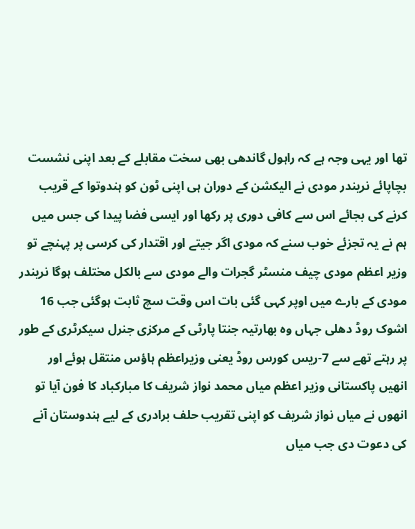تھا اور یہی وجہ ہے کہ راہول گاندھی بھی سخت مقابلے کے بعد اپنی نشست بچاپائے نریندر مودی نے الیکشن کے دوران ہی اپنی ٹون کو ہندوتوا کے قریب کرنے کی بجائے اس سے کافی دوری پر رکھا اور ایسی فضا پیدا کی جس میں ہم نے یہ تجزئے خوب سنے کہ مودی اگر جیتے اور اقتدار کی کرسی پر پہنچے تو وزیر اعظم مودی چیف منسٹر گجرات والے مودی سے بالکل مختلف ہوگا نریندر مودی کے بارے میں اوپر کہی گئی بات اس وقت سچ ثابت ہوگئی جب 16 اشوک روڈ دھلی جہاں وہ بھارتیہ جنتا پارٹی کے مرکزی جنرل سیکرٹری کے طور پر رہتے تھے سے 7-ریس کورس روڈ یعنی وزیراعظم ہاؤس منتقل ہوئے اور انھیں پاکستانی وزیر اعظم میاں محمد نواز شریف کا مبارکباد کا فون آیا تو انھوں نے میاں نواز شریف کو اپنی تقریب حلف برادری کے لیے ہندوستان آنے کی دعوت دی جب میاں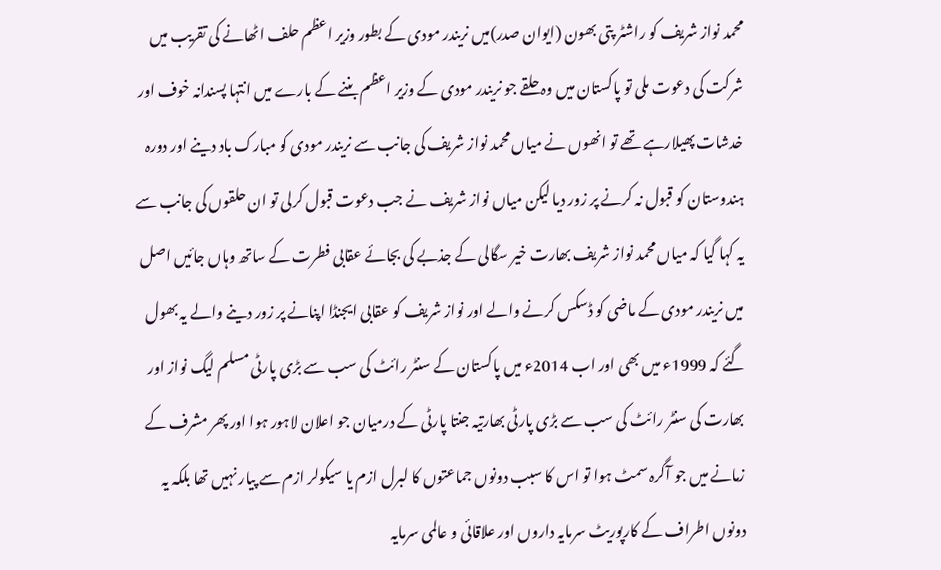محمد نواز شریف کو راشٹر پتی بھون (ایوان صدر)میں نریندر مودی کے بطور وزیر اعظم حلف اٹھانے کی تقریب میں شرکت کی دعوت ملی تو پاکستان میں وہ حلقے جو نریندر مودی کے وزیر اعظم بننے کے بارے میں انتہا پسندانہ خوف اور خدشات پھیلارہے تھے تو انھوں نے میاں محمد نواز شریف کی جانب سے نریندر مودی کو مبارک باد دینے اور دورہ ہندوستان کو قبول نہ کرنے پر زور دیا لیکن میاں نواز شریف نے جب دعوت قبول کرلی تو ان حلقوں کی جانب سے یہ کہا گیا کہ میاں محمد نواز شریف بھارت خیر سگالی کے جذبے کی بجائے عقابی فطرت کے ساتھ وہاں جائیں اصل میں نریندر مودی کے ماضی کو ڈسکس کرنے والے اور نواز شریف کو عقابی ایجنڈا اپنانے پر زور دینے والے یہ بھول گئے کہ 1999ء میں بھی اور اب 2014ء میں پاکستان کے سنٹر رائٹ کی سب سے بڑی پارٹی مسلم لیگ نواز اور بھارت کی سنٹر رائٹ کی سب سے بڑی پارٹی بھارتیہ جنتا پارٹی کے درمیان جو اعلان لاہور ہوا اور پھر مشرف کے زمانے میں جو آگرہ سمٹ ہوا تو اس کا سبب دونوں جماعتوں کا لبرل ازم یا سیکولر ازم سے پیار نہیں تھا بلکہ یہ دونوں اطراف کے کارپوریٹ سرمایہ داروں اور علاقائی و عالمی سرمایہ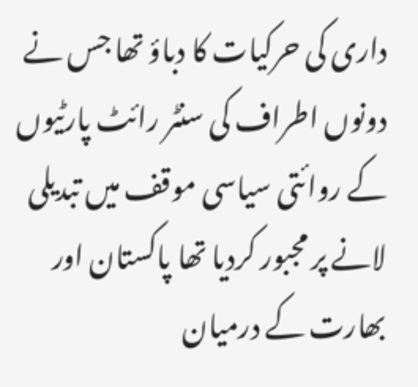داری کی حرکیات کا دباؤ تھا جس نے دونوں اطراف کی سنٹر رائٹ پارٹیوں کے روائتی سیاسی موقف میں تبدیلی لانے پر مجبور کردیا تھا پاکستان اور بھارت کے درمیان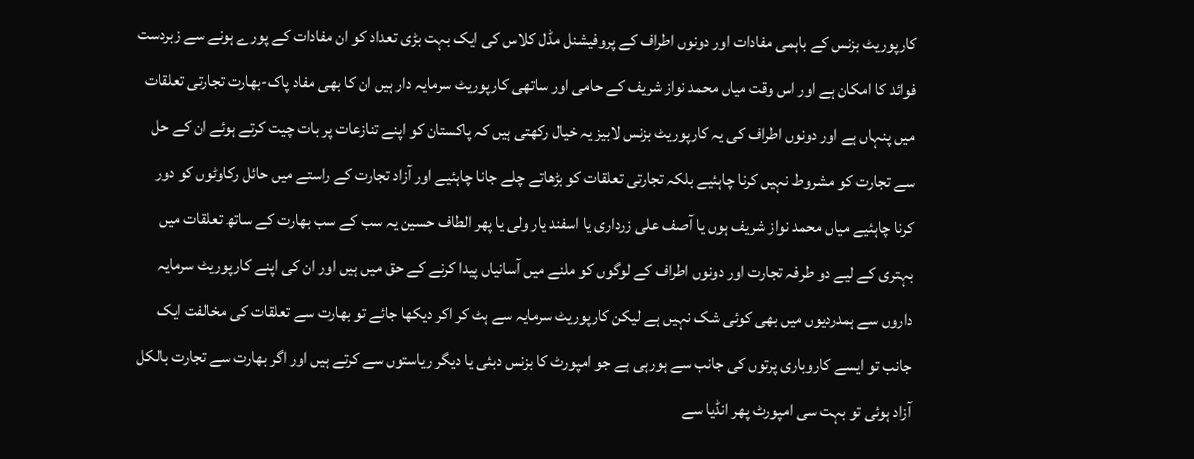کارپوریٹ بزنس کے باہمی مفادات اور دونوں اطراف کے پروفیشنل مڈل کلاس کی ایک بہت بڑی تعداد کو ان مفادات کے پورے ہونے سے زبردست فوائد کا امکان ہے اور اس وقت میاں محمد نواز شریف کے حامی اور ساتھی کارپوریٹ سرمایہ دار ہیں ان کا بھی مفاد پاک-بھارت تجارتی تعلقات میں پنہاں ہے اور دونوں اطراف کی یہ کارپوریٹ بزنس لابیز یہ خیال رکھتی ہیں کہ پاکستان کو اپنے تنازعات پر بات چیت کرتے ہوئے ان کے حل سے تجارت کو مشروط نہیں کرنا چاہئیے بلکہ تجارتی تعلقات کو بڑھاتے چلے جانا چاہئیے اور آزاد تجارت کے راستے میں حائل رکاوٹوں کو دور کرنا چاہئیے میاں محمد نواز شریف ہوں یا آصف علی زرداری یا اسفند یار ولی یا پھر الطاف حسین یہ سب کے سب بھارت کے ساتھ تعلقات میں بہتری کے لیے دو طرفہ تجارت اور دونوں اطراف کے لوگوں کو ملنے میں آسانیاں پیدا کرنے کے حق میں ہیں اور ان کی اپنے کارپوریٹ سرمایہ داروں سے ہمدردیوں میں بھی کوئی شک نہیں ہے لیکن کارپوریٹ سرمایہ سے ہٹ کر اکر دیکھا جائے تو بھارت سے تعلقات کی مخالفت ایک جانب تو ایسے کاروباری پرتوں کی جانب سے ہورہی ہے جو امپورٹ کا بزنس دبئی یا دیگر ریاستوں سے کرتے ہیں اور اگر بھارت سے تجارت بالکل آزاد ہوئی تو بہت سی امپورٹ پھر انڈیا سے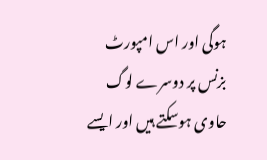ہوگی اور اس امپورٹ بزنس پر دوسرے لوگ حاوی ہوسکتے ہیں اور ایسے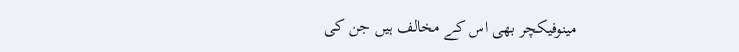مینوفیکچر بھی اس کے مخالف ہیں جن کی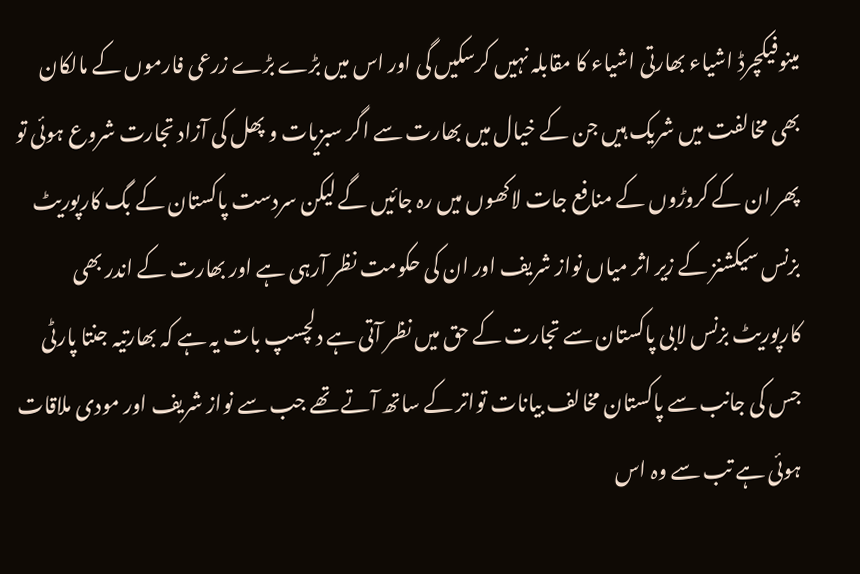مینوفیکچرڈ اشیاء بھارتی اشیاء کا مقابلہ نہیں کرسکیں گی اور اس میں بڑے بڑے زرعی فارموں کے مالکان بھی مخالفت میں شریک ہیں جن کے خیال میں بھارت سے اگر سبزیات و پھل کی آزاد تجارت شروع ہوئی تو پھر ان کے کروڑوں کے منافع جات لاکھوں میں رہ جائیں گے لیکن سردست پاکستان کے بگ کارپوریٹ بزنس سیکشنز کے زیر اثر میاں نواز شریف اور ان کی حکومت نظر آرہی ہے اور بھارت کے اندر بھی کارپوریٹ بزنس لابی پاکستان سے تجارت کے حق میں نظر آتی ہے دلچسپ بات یہ ہے کہ بھارتیہ جنتا پارٹی جس کی جانب سے پاکستان مخالف بیانات تواتر کے ساتھ آتے تھے جب سے نواز شریف اور مودی ملاقات ہوئی ہے تب سے وہ اس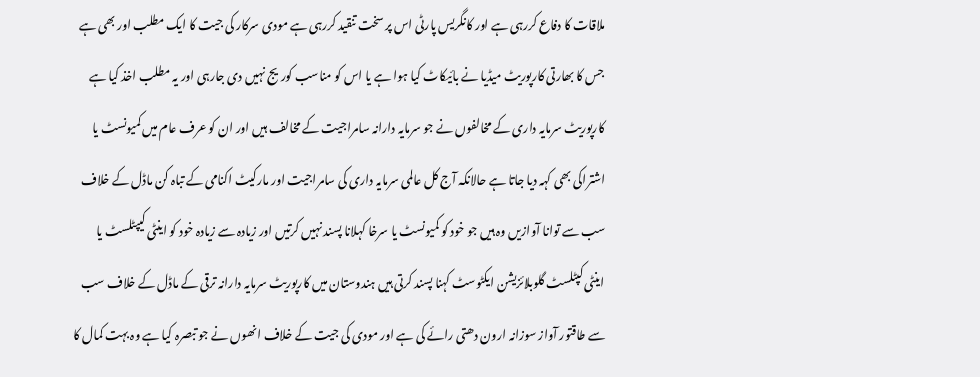ملاقات کا دفاع کررہی ہے اور کانگریس پارٹی اس پر سخت تنقید کررہی ہے مودی سرکار کی جیت کا ایک مطلب اور بھی ہے جس کا بھارتی کارپوریٹ میڈیا نے بائیکاٹ کیا ہوا ہے یا اس کو مناسب کوریج نہیں دی جارہی اور یہ مطلب اخذ کیا ہے کارپوریٹ سرمایہ داری کے مخالفوں نے جو سرمایہ دارانہ سامراجیت کے مخالف ہیں اور ان کو عرف عام میں کمیونسٹ یا اشتراکی بھی کہہ دیا جاتا ہے حالانکہ آج کل عالمی سرمایہ داری کی سامراجیت اور مارکیٹ اکنامی کے تباہ کن ماڈل کے خلاف سب سے توانا آوازیں وہ ہیں جو خود کو کمیونسٹ یا سرخا کہلانا پسند نہیں کرتیں اور زیادہ سے زیادہ خود کو اینٹی کیپٹلسٹ یا اینٹی کپٹلسٹ گلوبلائزیشن ایکٹوسٹ کہنا پسند کرتی ہیں ہندوستان میں کارپوریٹ سرمایہ دارانہ ترقی کے ماڈل کے خلاف سب سے طاقتور آواز سوزانہ ارون دھتی رائے کی ہے اور مودی کی جیت کے خلاف انھوں نے جو تبصرہ کیا ہے وہ بہت کمال کا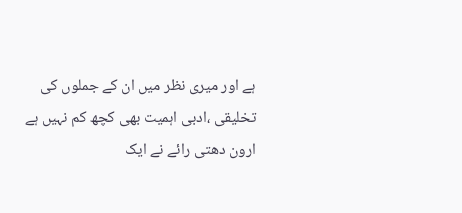ہے اور میری نظر میں ان کے جملوں کی تخلیقی ،ادبی اہمیت بھی کچھ کم نہیں ہے ارون دھتی رائے نے ایک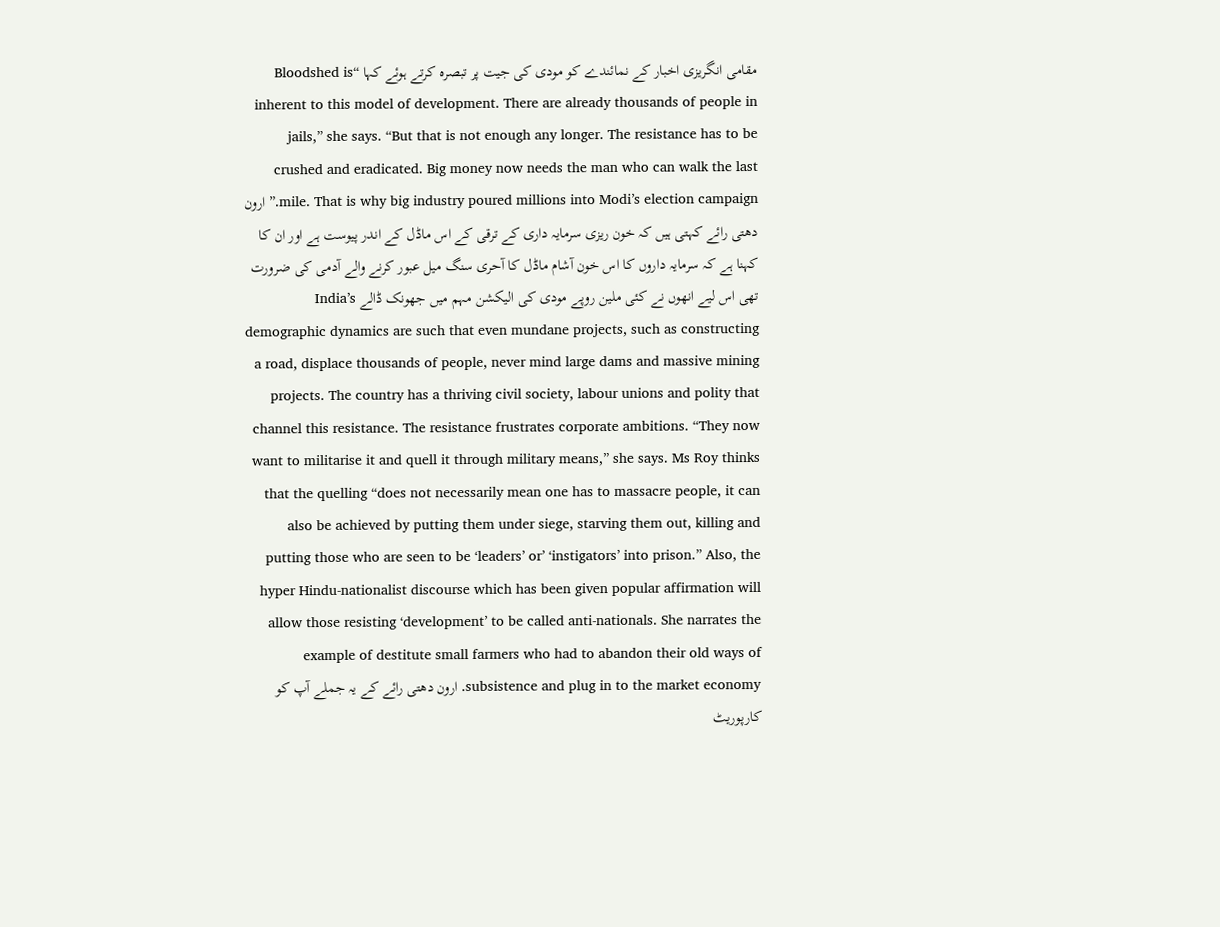مقامی انگریزی اخبار کے نمائندے کو مودی کی جیت پر تبصرہ کرتے ہوئے کہا “Bloodshed is inherent to this model of development. There are already thousands of people in jails,” she says. “But that is not enough any longer. The resistance has to be crushed and eradicated. Big money now needs the man who can walk the last mile. That is why big industry poured millions into Modi’s election campaign.” ارون دھتی رائے کہتی ہیں کہ خون ریزی سرمایہ داری کے ترقی کے اس ماڈل کے اندر پیوست ہے اور ان کا کہنا ہے کہ سرمایہ داروں کا اس خون آشام ماڈل کا آحری سنگ میل عبور کرنے والے آدمی کی ضرورت تھی اس لیے انھوں نے کئی ملین روپے مودی کی الیکشن مہم میں جھونک ڈالے India’s demographic dynamics are such that even mundane projects, such as constructing a road, displace thousands of people, never mind large dams and massive mining projects. The country has a thriving civil society, labour unions and polity that channel this resistance. The resistance frustrates corporate ambitions. “They now want to militarise it and quell it through military means,” she says. Ms Roy thinks that the quelling “does not necessarily mean one has to massacre people, it can also be achieved by putting them under siege, starving them out, killing and putting those who are seen to be ‘leaders’ or’ ‘instigators’ into prison.” Also, the hyper Hindu-nationalist discourse which has been given popular affirmation will allow those resisting ‘development’ to be called anti-nationals. She narrates the example of destitute small farmers who had to abandon their old ways of subsistence and plug in to the market economy. ارون دھتی رائے کے یہ جملے آپ کو کارپوریٹ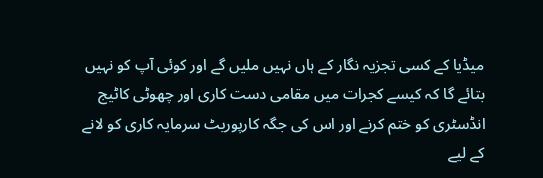میڈیا کے کسی تجزیہ نگار کے ہاں نہیں ملیں گے اور کوئی آپ کو نہیں بتائے گا کہ کیسے کجرات میں مقامی دست کاری اور چھوٹی کاٹیج انڈسٹری کو ختم کرنے اور اس کی جگہ کارپوریٹ سرمایہ کاری کو لانے کے لیے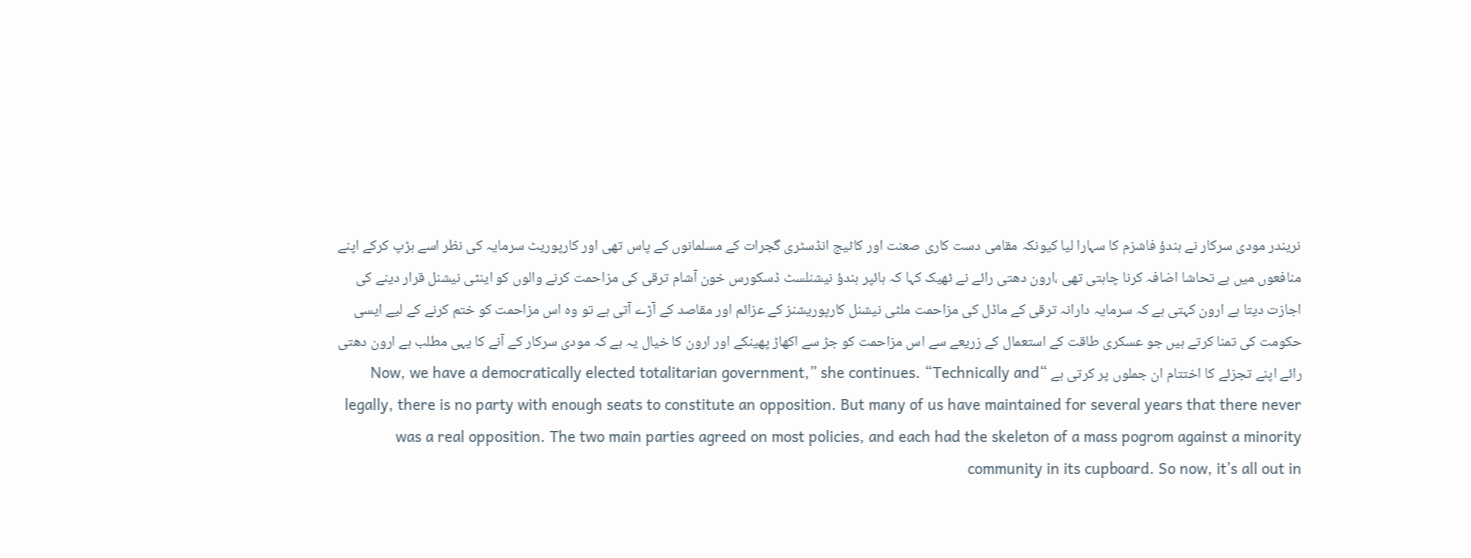نریندر مودی سرکار نے ہندؤ فاشزم کا سہارا لیا کیونکہ مقامی دست کاری صعنت اور کاٹیج انڈسٹری گجرات کے مسلمانوں کے پاس تھی اور کارپوریٹ سرمایہ کی نظر اسے ہڑپ کرکے اپنے منافعوں میں بے تحاشا اضافہ کرنا چاہتی تھی ،ارون دھتی رائے نے ٹھیک کہا کہ ہائپر ہندؤ نیشنلسٹ ڈسکورس خون آشام ترقی کی مزاحمت کرنے والوں کو اینٹی نیشنل قرار دینے کی اجازت دیتا ہے ارون کہتی ہے کہ سرمایہ دارانہ ترقی کے ماڈل کی مزاحمت ملٹی نیشنل کارپوریشنز کے عزائم اور مقاصد کے آڑے آتی ہے تو وہ اس مزاحمت کو ختم کرنے کے لیے ایسی حکومت کی تمنا کرتے ہیں جو عسکری طاقت کے استعمال کے زریعے سے اس مزاحمت کو جڑ سے اکھاڑ پھینکے اور ارون کا خیال یہ ہے کہ مودی سرکار کے آنے کا یہی مطلب ہے ارون دھتی رائے اپنے تجزئے کا اختتام ان جملوں پر کرتی ہے “Now, we have a democratically elected totalitarian government,” she continues. “Technically and legally, there is no party with enough seats to constitute an opposition. But many of us have maintained for several years that there never was a real opposition. The two main parties agreed on most policies, and each had the skeleton of a mass pogrom against a minority community in its cupboard. So now, it’s all out in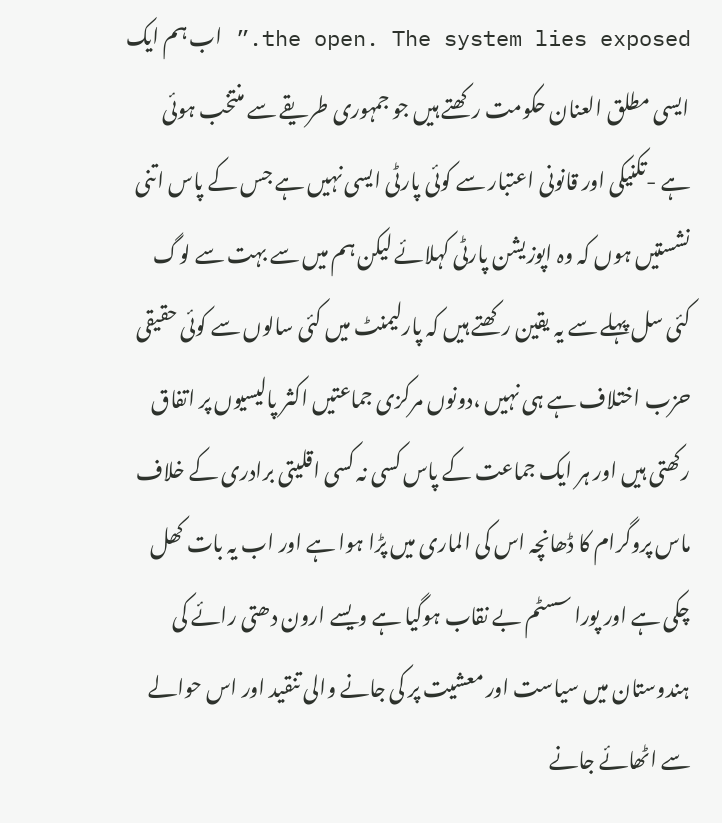the open. The system lies exposed.” اب ہم ایک ایسی مطلق العنان حکومت رکھتے ہیں جو جمہوری طریقے سے منتخب ہوئی ہے -تکنیکی اور قانونی اعتبار سے کوئی پارٹی ایسی نہیں ہے جس کے پاس اتنی نشستیں ہوں کہ وہ اپوزیشن پارٹی کہلائے لیکن ہم میں سے بہت سے لوگ کئی سل پہلے سے یہ یقین رکھتے ہیں کہ پارلیمنٹ میں کئی سالوں سے کوئی حقیقی حزب اختلاف ہے ہی نہیں ،دونوں مرکزی جماعتیں اکثر پالیسیوں پر اتفاق رکھتی ہیں اور ہر ایک جماعت کے پاس کسی نہ کسی اقلیتی برادری کے خلاف ماس پروگرام کا ڈھانچہ اس کی الماری میں پڑا ہوا ہے اور اب یہ بات کھل چکی ہے اور پورا سسٹم بے نقاب ہوگیا ہے ویسے ارون دھتی رائے کی ہندوستان میں سیاست اور معشیت پر کی جانے والی تنقید اور اس حوالے سے اٹھائے جانے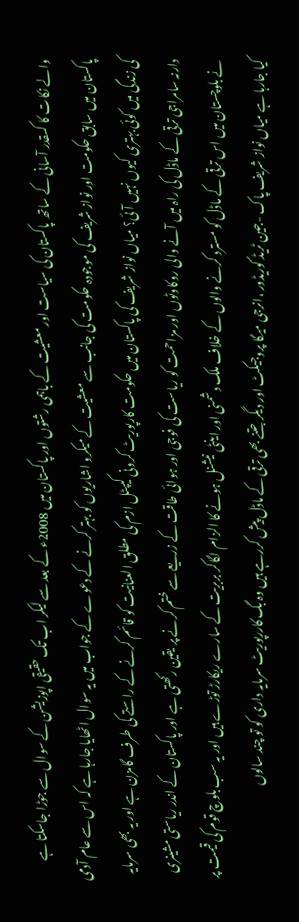والے نکات کا کسقدر آسانی کے ساتھ پاکستان کی سیاست اور معشیت کے باہمی رشتوں اور پاکستان میں 2008ء کے بعد سے لیکر اب تک حقیقی اپوزیشن کے سوال سے جوڑا جاسکتا ہے پاکستان میں سابق حکومت اور نواز شریف کی موجودہ حکومت کی جانب سے معشیت کے میکرو اشاریوں کو بہتر کرنے کے دعوے کے جواب میں یہ سوال اٹھایا جارہا ہے کہ اس سے عام آدمی کی زندگی میں کوئی بہتری کیوں نہیں آئی؟ میاں نواز شریف کی پاکستان میں حکومت کارپوریٹ کرونی کیپٹل ازم کی مطلق العنانیت کو قائم کرنے کے راستے کی طرف گامزن ہے اور یہ بھی سرمایہ دارنہ سامراجی ترقی کے ماڈل کی راہ میں آنے والی روکاوٹوں اور مزاحمت کو ریاست کی فوجی اور ہوائی طاقت کے زریعے سے ختم کرنے پر یقین رکھتی ہے اور پاکستان کے اندر ریاستی مشینری نے بلوچستان میں اس ترقی کے ماڈل کو مسترد کرنے والوں کے خلاف ملک دشمنی اور اینٹی نیشنل ہونے کا الزام لگاکر بربریت کے سارے ریکارڑ توڑے ہیں اور یہ سب بلوچ قوم کی قیمت پر کیا جارہا ہے میاں نواز شریف پاک -جین ٹریڈ کوریڈور ،انرجی میگا پروجیکٹ اور دیگر جتنے بھی ترقی کے ماڈل پیش کررہے ہیں وہ بگ کاررپوریٹ سرمایہ داری کو تو چند سالوں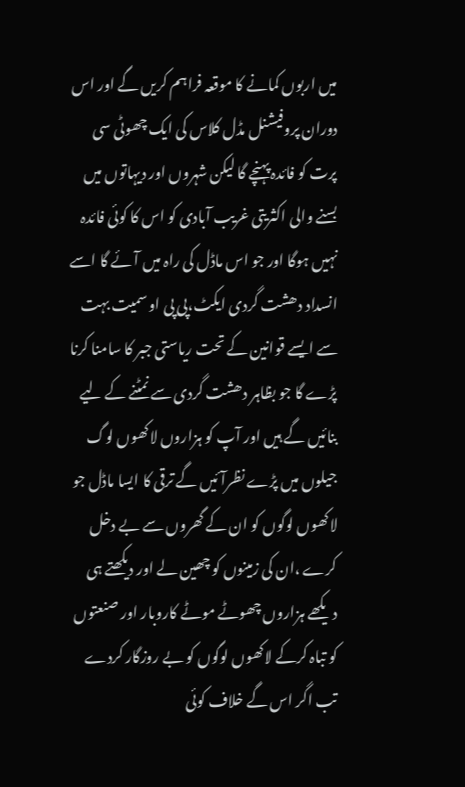میں اربوں کمانے کا موقعہ فراہم کریں گے اور اس دوران پروفیشنل مڈل کلاس کی ایک چھوٹی سی پرت کو فائدہ پہنچے گا لیکن شہروں اور دیہاتوں میں بسنے والی اکثریتی غریب آبادی کو اس کا کوئی فائدہ نہیں ہوگا اور جو اس ماڈل کی راہ میں آئے گا اسے انسداد دھشت گردی ایکٹ،پی پی او سمیت بہت سے ایسے قوانین کے تحت ریاستی جبر کا سامنا کرنا پڑے گا جو بظاہر دھشت گردی سے نمٹنے کے لیے بنائیں گے ہیں اور آپ کو ہزاروں لاکھوں لوگ جیلوں میں پڑے نظرآئیں گے ترقی کا ایسا ماڈل جو لاکھوں لوگوں کو ان کے گھروں سے بے دخل کرے ،ان کی زمینوں کو چھین لے اور دیکھتے ہی دیکھے ہزاروں چھوٹے موٹے کاروبار اور صنعتوں کو تباہ کرکے لاکھوں لوگوں کو بے روزگار کردے تب اگر اس گے خلاف کوئی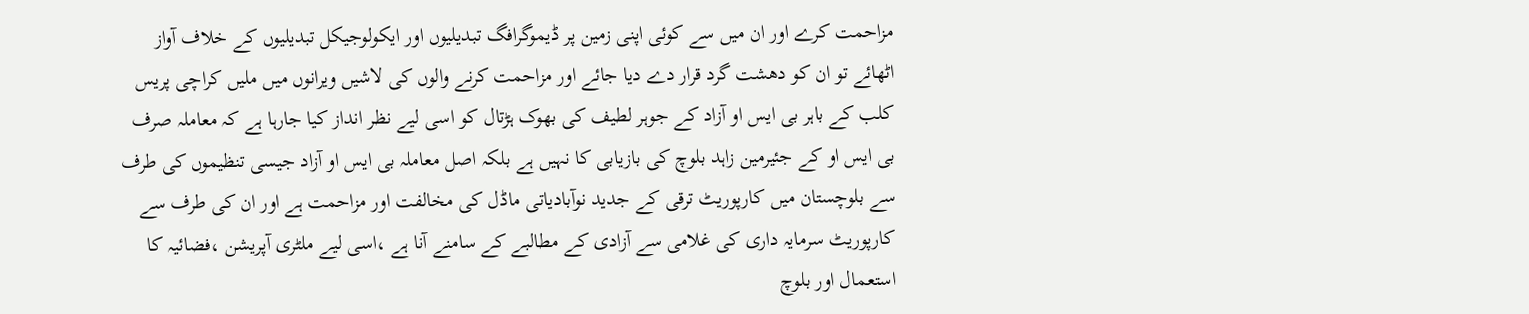مزاحمت کرے اور ان میں سے کوئی اپنی زمین پر ڈیموگرافگ تبدیلیوں اور ایکولوجیکل تبدیلیوں کے خلاف آواز اٹھائے تو ان کو دھشت گرد قرار دے دیا جائے اور مزاحمت کرنے والوں کی لاشیں ویرانوں میں ملیں کراچی پریس کلب کے باہر بی ایس او آزاد کے جوہر لطیف کی بھوک ہڑتال کو اسی لیے نظر انداز کیا جارہا ہے کہ معاملہ صرف بی ایس او کے جئیرمین زاہد بلوچ کی بازیابی کا نہیں ہے بلکہ اصل معاملہ بی ایس او آزاد جیسی تنظیموں کی طرف سے بلوچستان میں کارپوریٹ ترقی کے جدید نوآبادیاتی ماڈل کی مخالفت اور مزاحمت ہے اور ان کی طرف سے کارپوریٹ سرمایہ داری کی غلامی سے آزادی کے مطالبے کے سامنے آنا ہے ،اسی لیے ملٹری آپریشن ،فضائیہ کا استعمال اور بلوچ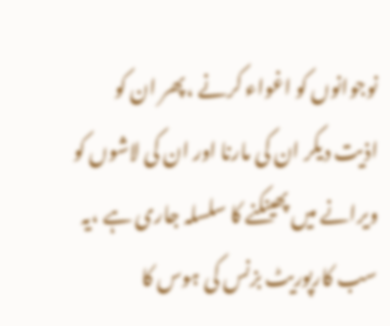نوجوانوں کو اغواء کرنے ،پھر ان کو اذیت دیکر ان کی مارنا اور ان کی لاشوں کو ویرانے میں پھینکنے کا سلسلہ جاری ہے ،یہ سب کارپوریٹ بزنس کی ہوس کا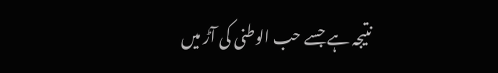نتیجہ ہے جسے حب الوطنی کی آڑ میں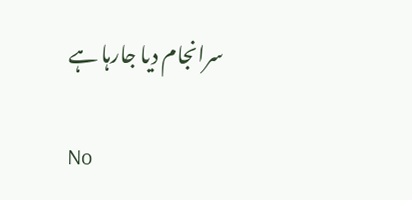سرانجام دیا جارہا ہے

No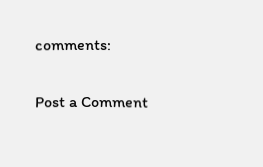comments:

Post a Comment